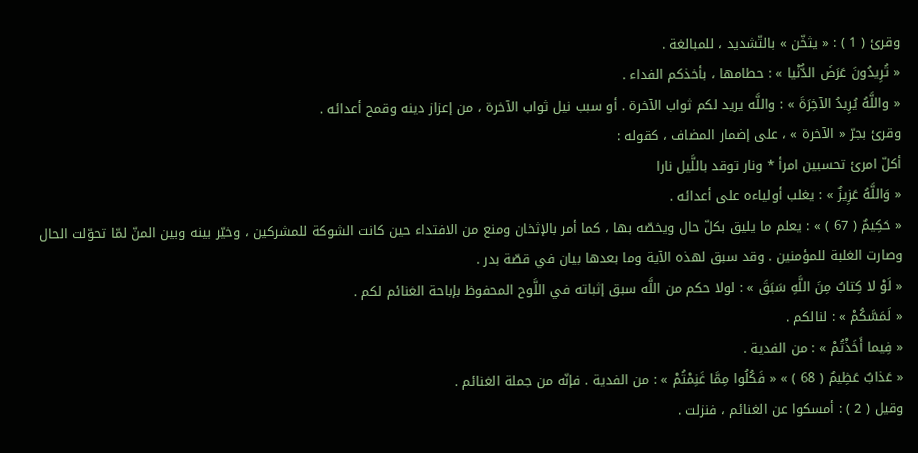وقرئ ( 1 ) : « يثخّن » بالتّشديد ، للمبالغة .
« تُرِيدُونَ عَرَضَ الدُّنْيا » : حطامها ، بأخذكم الفداء .
« واللَّهُ يُرِيدُ الآخِرَةَ » : واللَّه يريد لكم ثواب الآخرة . أو سبب نيل ثواب الآخرة ، من إعزاز دينه وقمح أعدائه .
وقرئ بجرّ « الآخرة » ، على إضمار المضاف ، كقوله :
أكلّ امرئ تحسبين امرأ * ونار توقد باللَّيل نارا
« وَاللَّهُ عَزِيزٌ » : يغلب أولياءه على أعدائه .
« حَكِيمٌ ( 67 ) » : يعلم ما يليق بكلّ حال ويخصّه بها ، كما أمر بالإثخان ومنع من الافتداء حين كانت الشوكة للمشركين ، وخيّر بينه وبين المنّ لمّا تحوّلت الحال وصارت الغلبة للمؤمنين . وقد سبق لهذه الآية وما بعدها بيان في قصّة بدر .
« لَوْ لا كِتابٌ مِنَ اللَّهِ سَبَقَ » : لولا حكم من اللَّه سبق إثباته في اللَّوح المحفوظ بإباحة الغنائم لكم .
« لَمَسَّكُمْ » : لنالكم .
« فِيما أَخَذْتُمْ » : من الفدية .
« عَذابٌ عَظِيمٌ ( 68 ) » « فَكُلُوا مِمَّا غَنِمْتُمْ » : من الفدية . فإنّه من جملة الغنائم .
وقيل ( 2 ) : أمسكوا عن الغنائم ، فنزلت .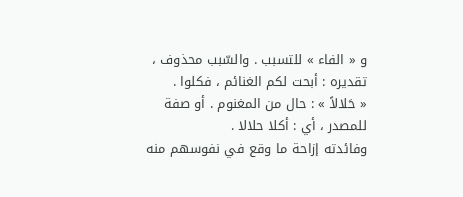و « الفاء » للتسبب . والسّبب محذوف ، تقديره : أبحت لكم الغنائم ، فكلوا .
« حَلالاً » : حال من المغنوم . أو صفة للمصدر ، أي : أكلا حلالا .
وفائدته إزاحة ما وقع في نفوسهم منه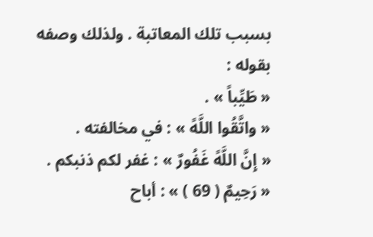بسبب تلك المعاتبة . ولذلك وصفه بقوله :
« طَيِّباً » .
« واتَّقُوا اللَّهً » : في مخالفته .
« إِنَّ اللَّهً غَفُورٌ » : غفر لكم ذنبكم .
« رَحِيمٌ ( 69 ) » : أباح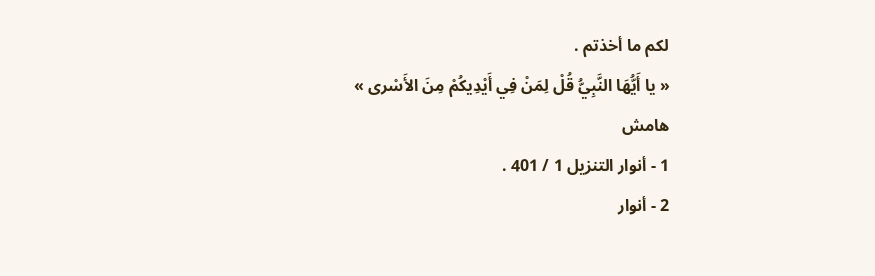لكم ما أخذتم .
« يا أَيُّهَا النَّبِيُّ قُلْ لِمَنْ فِي أَيْدِيكُمْ مِنَ الأَسْرى »
هامش
1 - أنوار التنزيل 1 / 401 .
2 - أنوار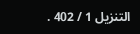التنزيل 1 / 402 .